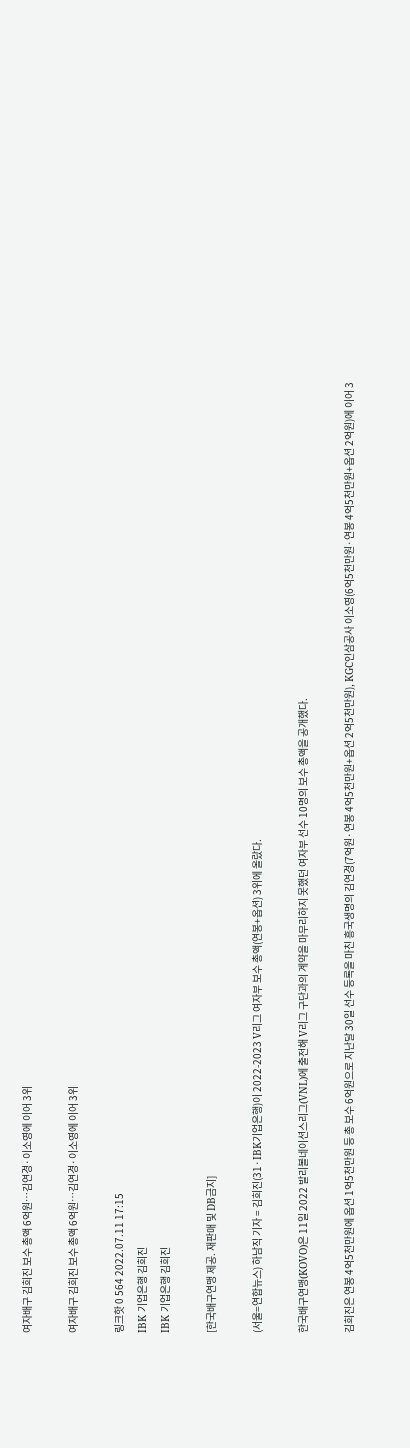여자배구 김희진 보수 총액 6억원…김연경·이소영에 이어 3위

여자배구 김희진 보수 총액 6억원…김연경·이소영에 이어 3위

링크핫 0 564 2022.07.11 17:15
IBK 기업은행 김희진
IBK 기업은행 김희진

[한국배구연맹 제공. 재판매 및 DB금지]

(서울=연합뉴스) 하남직 기자 = 김희진(31·IBK기업은행)이 2022-2023 V리그 여자부 보수 총액(연봉+옵션) 3위에 올랐다.

한국배구연맹(KOVO)은 11일 2022 발리볼네이션스리그(VNL)에 출전해 V리그 구단과의 계약을 마무리하지 못했던 여자부 선수 10명의 보수 총액을 공개했다.

김희진은 연봉 4억5천만원에 옵션 1억5천만원 등 총 보수 6억원으로 지난달 30일 선수 등록을 마친 흥국생명의 김연경(7억원·연봉 4억5천만원+옵션 2억5천만원), KGC인삼공사 이소영(6억5천만원·연봉 4억5천만원+옵션 2억원)에 이어 3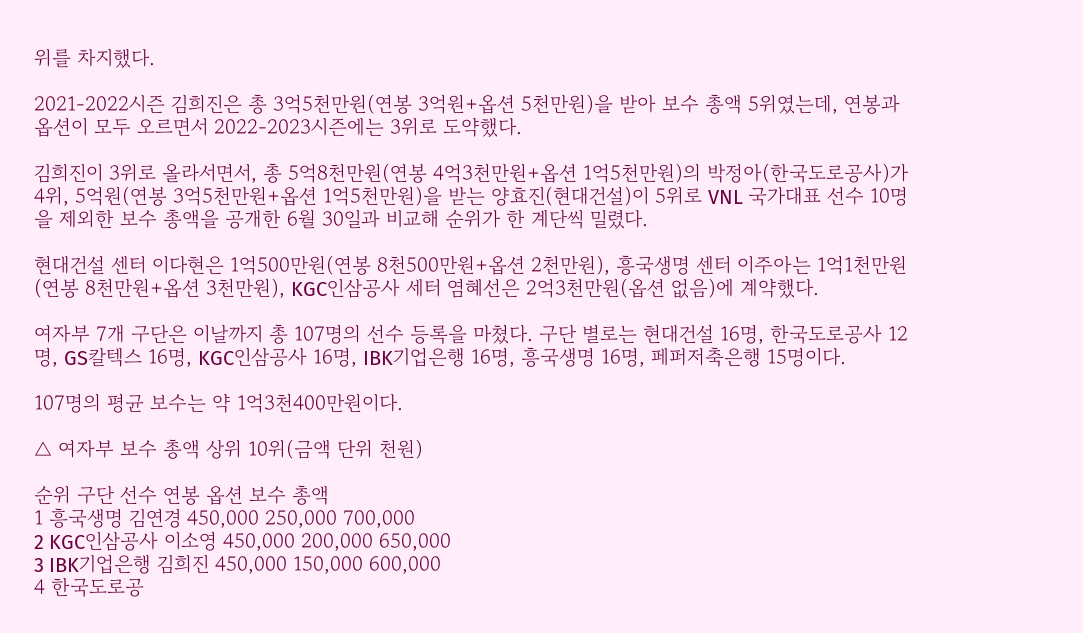위를 차지했다.

2021-2022시즌 김희진은 총 3억5천만원(연봉 3억원+옵션 5천만원)을 받아 보수 총액 5위였는데, 연봉과 옵션이 모두 오르면서 2022-2023시즌에는 3위로 도약했다.

김희진이 3위로 올라서면서, 총 5억8천만원(연봉 4억3천만원+옵션 1억5천만원)의 박정아(한국도로공사)가 4위, 5억원(연봉 3억5천만원+옵션 1억5천만원)을 받는 양효진(현대건설)이 5위로 VNL 국가대표 선수 10명을 제외한 보수 총액을 공개한 6월 30일과 비교해 순위가 한 계단씩 밀렸다.

현대건설 센터 이다현은 1억500만원(연봉 8천500만원+옵션 2천만원), 흥국생명 센터 이주아는 1억1천만원(연봉 8천만원+옵션 3천만원), KGC인삼공사 세터 염혜선은 2억3천만원(옵션 없음)에 계약했다.

여자부 7개 구단은 이날까지 총 107명의 선수 등록을 마쳤다. 구단 별로는 현대건설 16명, 한국도로공사 12명, GS칼텍스 16명, KGC인삼공사 16명, IBK기업은행 16명, 흥국생명 16명, 페퍼저축은행 15명이다.

107명의 평균 보수는 약 1억3천400만원이다.

△ 여자부 보수 총액 상위 10위(금액 단위 천원)

순위 구단 선수 연봉 옵션 보수 총액
1 흥국생명 김연경 450,000 250,000 700,000
2 KGC인삼공사 이소영 450,000 200,000 650,000
3 IBK기업은행 김희진 450,000 150,000 600,000
4 한국도로공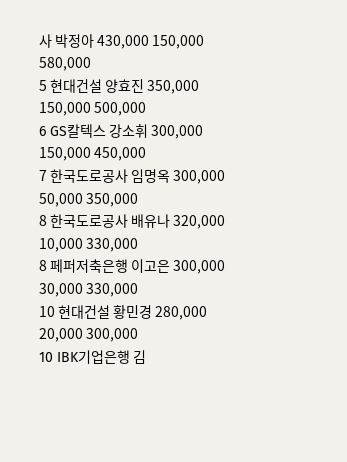사 박정아 430,000 150,000 580,000
5 현대건설 양효진 350,000 150,000 500,000
6 GS칼텍스 강소휘 300,000 150,000 450,000
7 한국도로공사 임명옥 300,000 50,000 350,000
8 한국도로공사 배유나 320,000 10,000 330,000
8 페퍼저축은행 이고은 300,000 30,000 330,000
10 현대건설 황민경 280,000 20,000 300,000
10 IBK기업은행 김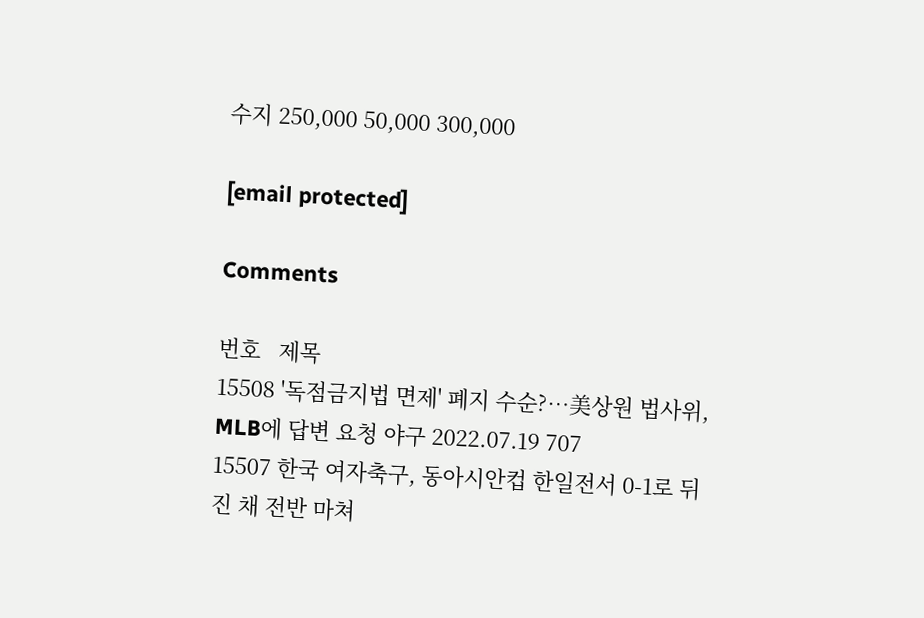수지 250,000 50,000 300,000

[email protected]

Comments

번호   제목
15508 '독점금지법 면제' 폐지 수순?…美상원 법사위, MLB에 답변 요청 야구 2022.07.19 707
15507 한국 여자축구, 동아시안컵 한일전서 0-1로 뒤진 채 전반 마쳐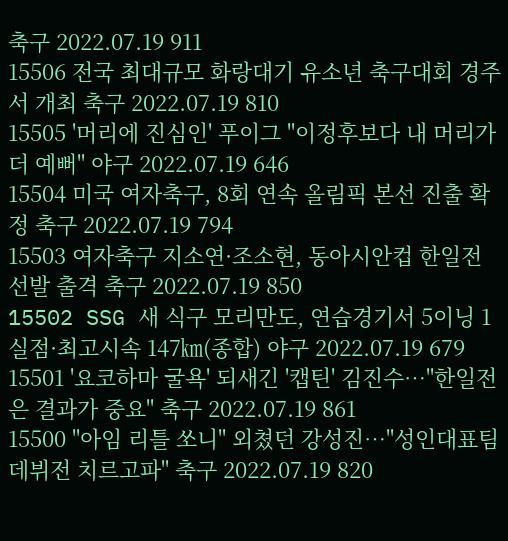축구 2022.07.19 911
15506 전국 최대규모 화랑대기 유소년 축구대회 경주서 개최 축구 2022.07.19 810
15505 '머리에 진심인' 푸이그 "이정후보다 내 머리가 더 예뻐" 야구 2022.07.19 646
15504 미국 여자축구, 8회 연속 올림픽 본선 진출 확정 축구 2022.07.19 794
15503 여자축구 지소연·조소현, 동아시안컵 한일전 선발 출격 축구 2022.07.19 850
15502 SSG 새 식구 모리만도, 연습경기서 5이닝 1실점·최고시속 147㎞(종합) 야구 2022.07.19 679
15501 '요코하마 굴욕' 되새긴 '캡틴' 김진수…"한일전은 결과가 중요" 축구 2022.07.19 861
15500 "아임 리틀 쏘니" 외쳤던 강성진…"성인대표팀 데뷔전 치르고파" 축구 2022.07.19 820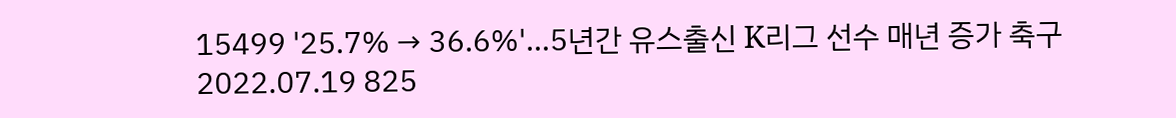15499 '25.7% → 36.6%'…5년간 유스출신 K리그 선수 매년 증가 축구 2022.07.19 825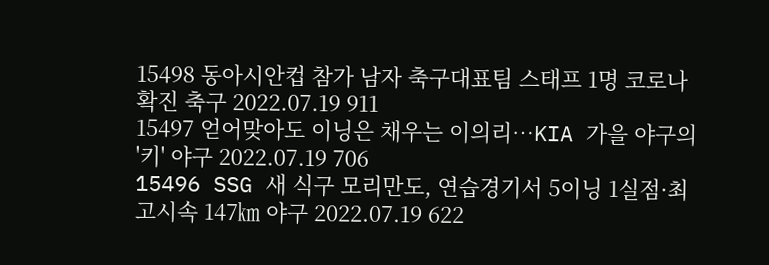15498 동아시안컵 참가 남자 축구대표팀 스태프 1명 코로나 확진 축구 2022.07.19 911
15497 얻어맞아도 이닝은 채우는 이의리…KIA 가을 야구의 '키' 야구 2022.07.19 706
15496 SSG 새 식구 모리만도, 연습경기서 5이닝 1실점·최고시속 147㎞ 야구 2022.07.19 622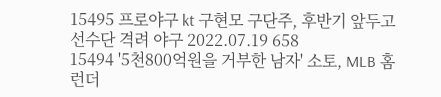15495 프로야구 kt 구현모 구단주, 후반기 앞두고 선수단 격려 야구 2022.07.19 658
15494 '5천800억원을 거부한 남자' 소토, MLB 홈런더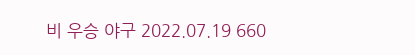비 우승 야구 2022.07.19 660